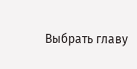Выбрать главу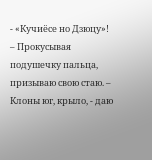- «Кучиёсе но Дзюцу»! – Прокусывая подушечку пальца, призываю свою стаю. – Клоны юг, крыло, - даю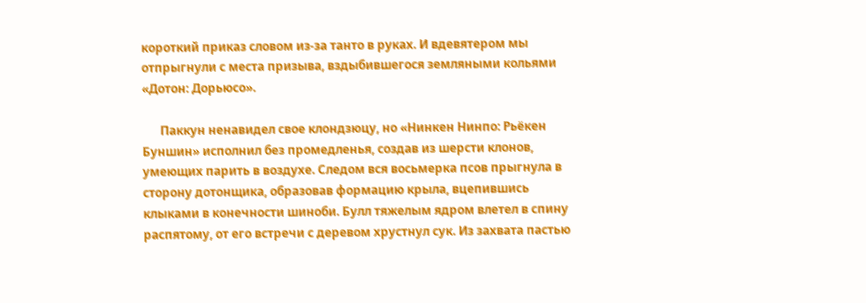короткий приказ словом из-за танто в руках. И вдевятером мы отпрыгнули с места призыва, вздыбившегося земляными кольями «Дотон: Дорьюсо».

      Паккун ненавидел свое клондзюцу, но «Нинкен Нинпо: Рьёкен Буншин» исполнил без промедленья, создав из шерсти клонов, умеющих парить в воздухе. Следом вся восьмерка псов прыгнула в сторону дотонщика, образовав формацию крыла, вцепившись клыками в конечности шиноби. Булл тяжелым ядром влетел в спину распятому, от его встречи с деревом хрустнул сук. Из захвата пастью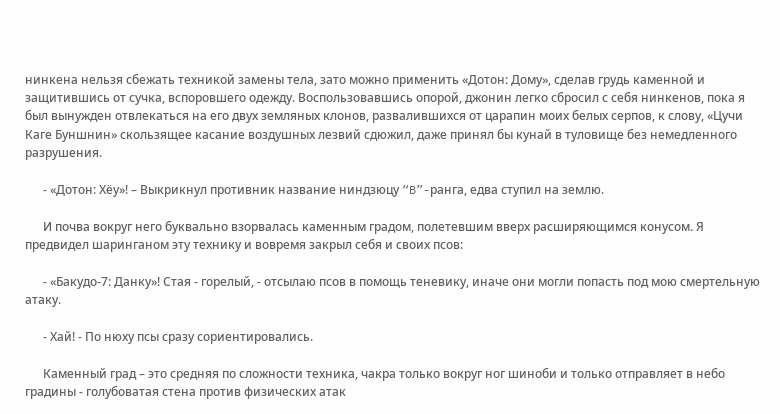нинкена нельзя сбежать техникой замены тела, зато можно применить «Дотон: Дому», сделав грудь каменной и защитившись от сучка, вспоровшего одежду. Воспользовавшись опорой, джонин легко сбросил с себя нинкенов, пока я был вынужден отвлекаться на его двух земляных клонов, развалившихся от царапин моих белых серпов, к слову, «Цучи Каге Буншнин» скользящее касание воздушных лезвий сдюжил, даже принял бы кунай в туловище без немедленного разрушения.

      - «Дотон: Хёу»! – Выкрикнул противник название ниндзюцу “B”-ранга, едва ступил на землю.

      И почва вокруг него буквально взорвалась каменным градом, полетевшим вверх расширяющимся конусом. Я предвидел шаринганом эту технику и вовремя закрыл себя и своих псов:

      - «Бакудо-7: Данку»! Стая - горелый, - отсылаю псов в помощь теневику, иначе они могли попасть под мою смертельную атаку.

      - Хай! - По нюху псы сразу сориентировались.

      Каменный град – это средняя по сложности техника, чакра только вокруг ног шиноби и только отправляет в небо градины - голубоватая стена против физических атак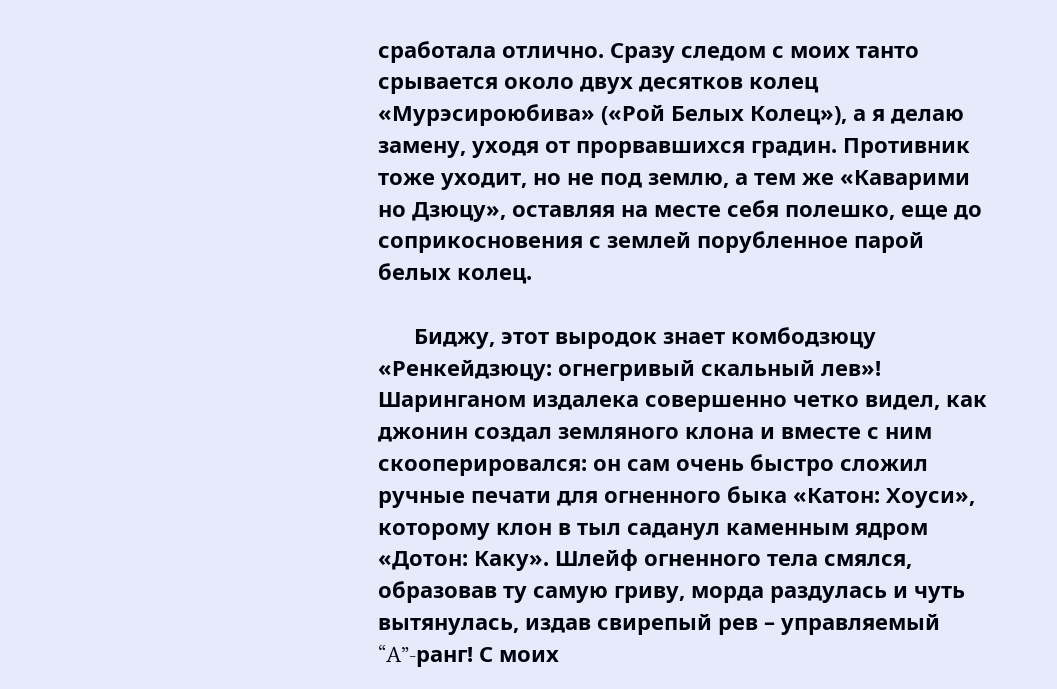сработала отлично. Сразу следом с моих танто срывается около двух десятков колец «Мурэсироюбива» («Рой Белых Колец»), а я делаю замену, уходя от прорвавшихся градин. Противник тоже уходит, но не под землю, а тем же «Каварими но Дзюцу», оставляя на месте себя полешко, еще до соприкосновения с землей порубленное парой белых колец.

      Биджу, этот выродок знает комбодзюцу «Ренкейдзюцу: огнегривый скальный лев»! Шаринганом издалека совершенно четко видел, как джонин создал земляного клона и вместе с ним скооперировался: он сам очень быстро сложил ручные печати для огненного быка «Катон: Хоуси», которому клон в тыл саданул каменным ядром «Дотон: Каку». Шлейф огненного тела смялся, образовав ту самую гриву, морда раздулась и чуть вытянулась, издав свирепый рев – управляемый “A”-ранг! С моих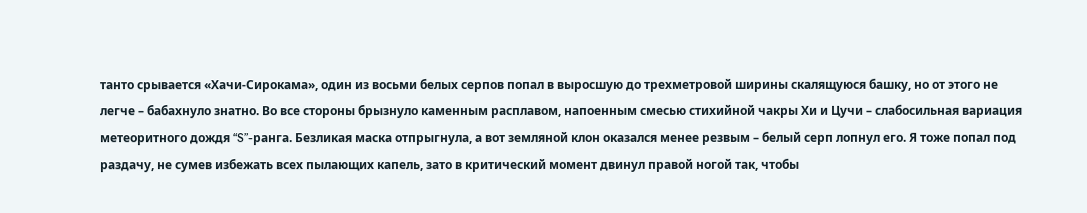танто срывается «Хачи-Сирокама», один из восьми белых серпов попал в выросшую до трехметровой ширины скалящуюся башку, но от этого не легче – бабахнуло знатно. Во все стороны брызнуло каменным расплавом, напоенным смесью стихийной чакры Хи и Цучи – слабосильная вариация метеоритного дождя “S”-ранга. Безликая маска отпрыгнула, а вот земляной клон оказался менее резвым – белый серп лопнул его. Я тоже попал под раздачу, не сумев избежать всех пылающих капель, зато в критический момент двинул правой ногой так, чтобы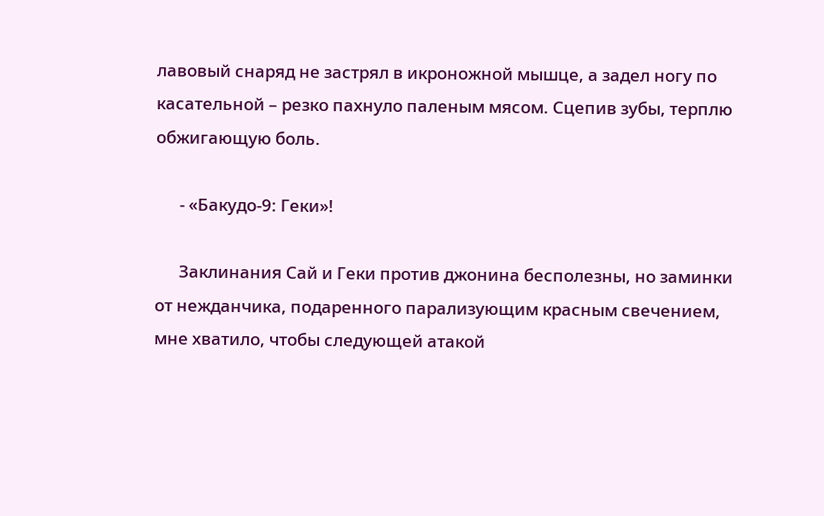лавовый снаряд не застрял в икроножной мышце, а задел ногу по касательной – резко пахнуло паленым мясом. Сцепив зубы, терплю обжигающую боль.

      - «Бакудо-9: Геки»!

      Заклинания Сай и Геки против джонина бесполезны, но заминки от нежданчика, подаренного парализующим красным свечением, мне хватило, чтобы следующей атакой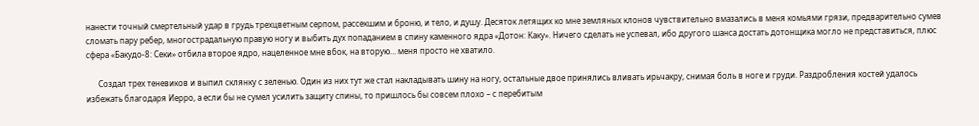нанести точный смертельный удар в грудь трехцветным серпом, рассекшим и броню, и тело, и душу. Десяток летящих ко мне земляных клонов чувствительно вмазались в меня комьями грязи, предварительно сумев сломать пару ребер, многострадальную правую ногу и выбить дух попаданием в спину каменного ядра «Дотон: Каку». Ничего сделать не успевал, ибо другого шанса достать дотонщика могло не представиться, плюс сфера «Бакудо-8: Секи» отбила второе ядро, нацеленное мне вбок, на вторую… меня просто не хватило.

      Создал трех теневиков и выпил склянку с зеленью. Один из них тут же стал накладывать шину на ногу, остальные двое принялись вливать ирьчакру, снимая боль в ноге и груди. Раздробления костей удалось избежать благодаря Иерро, а если бы не сумел усилить защиту спины, то пришлось бы совсем плохо – с перебитым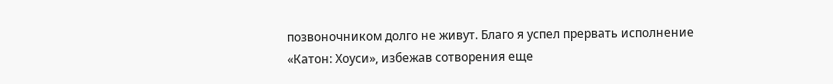позвоночником долго не живут. Благо я успел прервать исполнение «Катон: Хоуси», избежав сотворения еще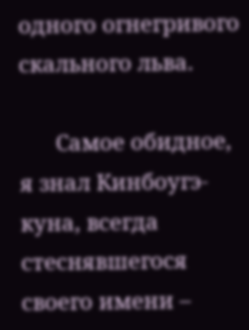одного огнегривого скального льва.

      Самое обидное, я знал Кинбоугэ-куна, всегда стеснявшегося своего имени –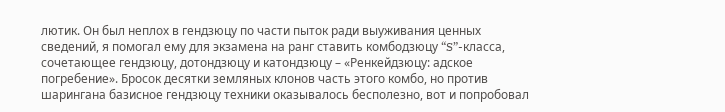лютик. Он был неплох в гендзюцу по части пыток ради выуживания ценных сведений, я помогал ему для экзамена на ранг ставить комбодзюцу “S”-класса, сочетающее гендзюцу, дотондзюцу и катондзюцу – «Ренкейдзюцу: адское погребение». Бросок десятки земляных клонов часть этого комбо, но против шарингана базисное гендзюцу техники оказывалось бесполезно, вот и попробовал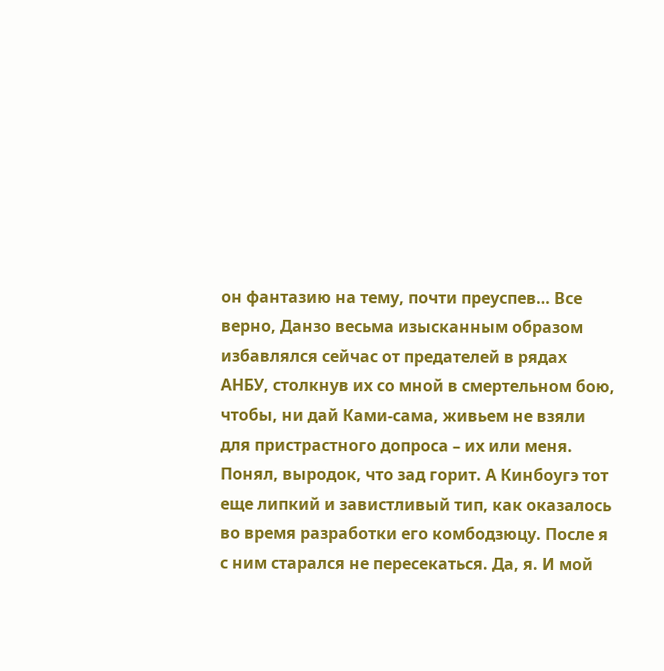он фантазию на тему, почти преуспев… Все верно, Данзо весьма изысканным образом избавлялся сейчас от предателей в рядах АНБУ, столкнув их со мной в смертельном бою, чтобы, ни дай Ками-сама, живьем не взяли для пристрастного допроса – их или меня. Понял, выродок, что зад горит. А Кинбоугэ тот еще липкий и завистливый тип, как оказалось во время разработки его комбодзюцу. После я с ним старался не пересекаться. Да, я. И мой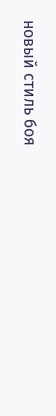новый стиль боя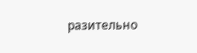разительно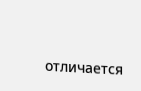отличается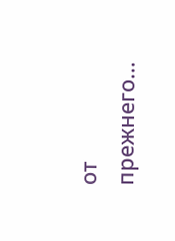от прежнего…